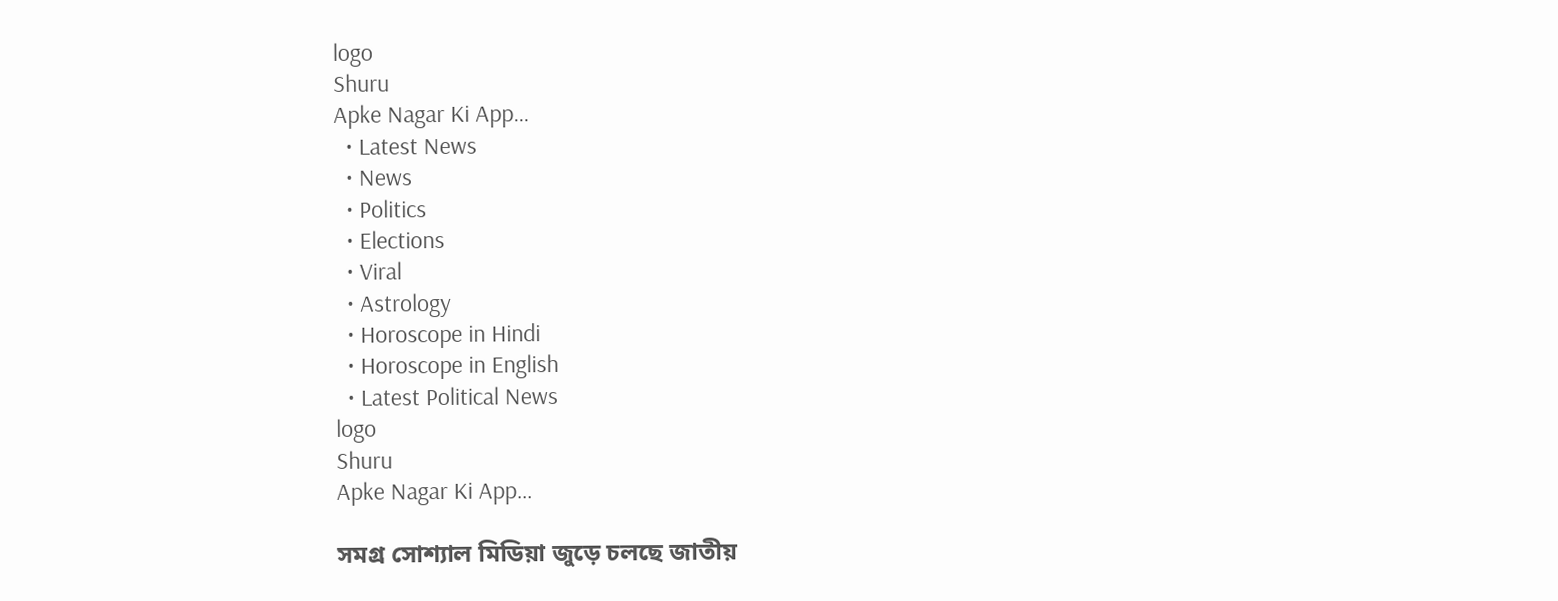logo
Shuru
Apke Nagar Ki App…
  • Latest News
  • News
  • Politics
  • Elections
  • Viral
  • Astrology
  • Horoscope in Hindi
  • Horoscope in English
  • Latest Political News
logo
Shuru
Apke Nagar Ki App…

সমগ্র সোশ্যাল মিডিয়া জুড়ে চলছে জাতীয়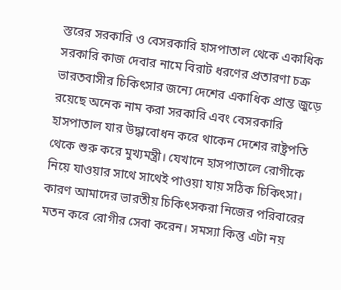স্তরের সরকারি ও বেসরকারি হাসপাতাল থেকে একাধিক সরকারি কাজ দেবার নামে বিরাট ধরণের প্রতারণা চক্র ভারতবাসীর চিকিৎসার জন্যে দেশের একাধিক প্রান্ত জুড়ে রয়েছে অনেক নাম করা সরকারি এবং বেসরকারি হাসপাতাল যার উদ্ধাবোধন করে থাকেন দেশের রাষ্ট্রপতি থেকে শুরু করে মুখ্যমন্ত্রী। যেখানে হাসপাতালে রোগীকে নিয়ে যাওয়ার সাথে সাথেই পাওয়া যায় সঠিক চিকিৎসা। কারণ আমাদের ভারতীয় চিকিৎসকরা নিজের পরিবারের মতন করে রোগীর সেবা করেন। সমস্যা কিন্তু এটা নয়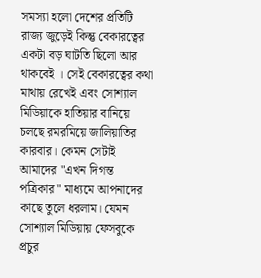সমস্যা হলো দেশের প্রতিটি রাজ্য জুড়েই কিন্তু বেকারত্বের একটা বড় ঘাটতি ছিলো আর থাকবেই । সেই বেকারত্বের কথা মাথায় রেখেই এবং সোশ্যাল মিডিয়াকে হাতিয়ার বানিয়ে চলছে রমরমিয়ে জালিয়াতির কারবার। কেমন সেটাই আমাদের "এখন দিগন্ত পত্রিকার" মাধ্যমে আপনাদের কাছে তুলে ধরলাম। যেমন সোশ্যাল মিডিয়ায় ফেসবুকে প্রচুর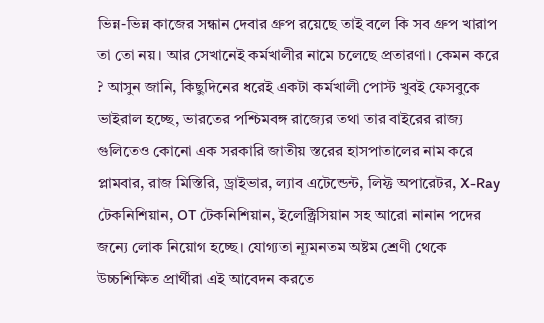ভিন্ন-ভিন্ন কাজের সন্ধান দেবার গ্রুপ রয়েছে তাই বলে কি সব গ্রুপ খারাপ তা তো নয়। আর সেখানেই কর্মখালীর নামে চলেছে প্রতারণা। কেমন করে ? আসুন জানি, কিছুদিনের ধরেই একটা কর্মখালী পোস্ট খুবই ফেসবুকে ভাইরাল হচ্ছে, ভারতের পশ্চিমবঙ্গ রাজ্যের তথা তার বাইরের রাজ্য গুলিতেও কোনো এক সরকারি জাতীয় স্তরের হাসপাতালের নাম করে প্লামবার, রাজ মিস্তিরি, ড্রাইভার, ল্যাব এটেন্ডেন্ট, লিফ্ট অপারেটর, X-Ray টেকনিশিয়ান, OT টেকনিশিয়ান, ইলেক্ট্রিসিয়ান সহ আরো নানান পদের জন্যে লোক নিয়োগ হচ্ছে। যোগ্যতা ন্যূমনতম অষ্টম শ্রেণী থেকে উচ্চশিক্ষিত প্রার্থীরা এই আবেদন করতে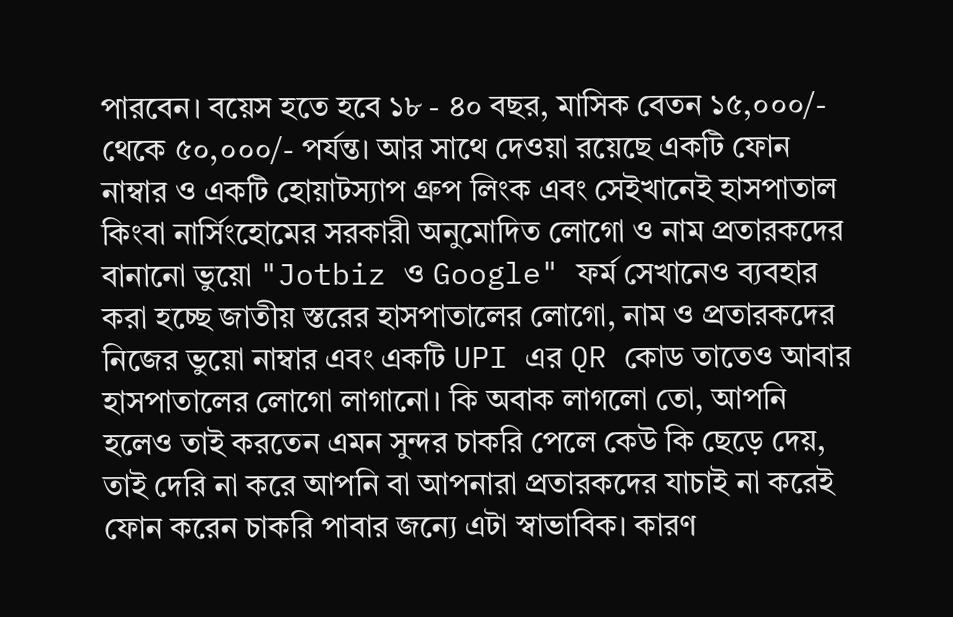পারবেন। বয়েস হতে হবে ১৮ - ৪০ বছর, মাসিক বেতন ১৫,০০০/- থেকে ৫০,০০০/- পর্যন্ত। আর সাথে দেওয়া রয়েছে একটি ফোন নাম্বার ও একটি হোয়াটস্যাপ গ্রুপ লিংক এবং সেইখানেই হাসপাতাল কিংবা নার্সিংহোমের সরকারী অনুমোদিত লোগো ও নাম প্রতারকদের বানানো ভুয়ো "Jotbiz ও Google" ফর্ম সেখানেও ব্যবহার করা হচ্ছে জাতীয় স্তরের হাসপাতালের লোগো, নাম ও প্রতারকদের নিজের ভুয়ো নাম্বার এবং একটি UPI এর QR কোড তাতেও আবার হাসপাতালের লোগো লাগানো। কি অবাক লাগলো তো, আপনি হলেও তাই করতেন এমন সুন্দর চাকরি পেলে কেউ কি ছেড়ে দেয়, তাই দেরি না করে আপনি বা আপনারা প্রতারকদের যাচাই না করেই ফোন করেন চাকরি পাবার জন্যে এটা স্বাভাবিক। কারণ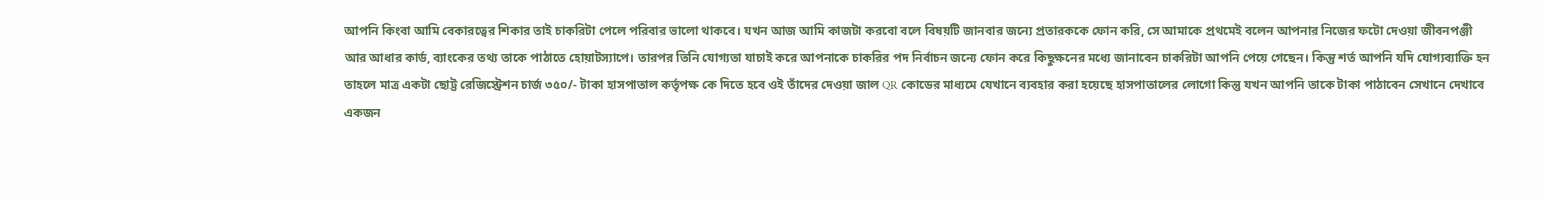আপনি কিংবা আমি বেকারত্বের শিকার তাই চাকরিটা পেলে পরিবার ভালো থাকবে। যখন আজ আমি কাজটা করবো বলে বিষয়টি জানবার জন্যে প্রতারককে ফোন করি, সে আমাকে প্রথমেই বলেন আপনার নিজের ফটো দেওয়া জীবনপঞ্জী আর আধার কার্ড, ব্যাংকের তথ্য তাকে পাঠাতে হোয়াটস্যাপে। তারপর তিনি যোগ্যতা যাচাই করে আপনাকে চাকরির পদ নির্বাচন জন্যে ফোন করে কিছুক্ষনের মধ্যে জানাবেন চাকরিটা আপনি পেয়ে গেছেন। কিন্তু শর্ত আপনি যদি যোগ্যব্যাক্তি হন তাহলে মাত্র একটা ছোট্ট রেজিস্ট্রেশন চার্জ ৩৫০/- টাকা হাসপাতাল কর্তৃপক্ষ কে দিতে হবে ওই তাঁদের দেওয়া জাল QR কোডের মাধ্যমে যেখানে ব্যবহার করা হয়েছে হাসপাতালের লোগো কিন্তু যখন আপনি তাকে টাকা পাঠাবেন সেখানে দেখাবে একজন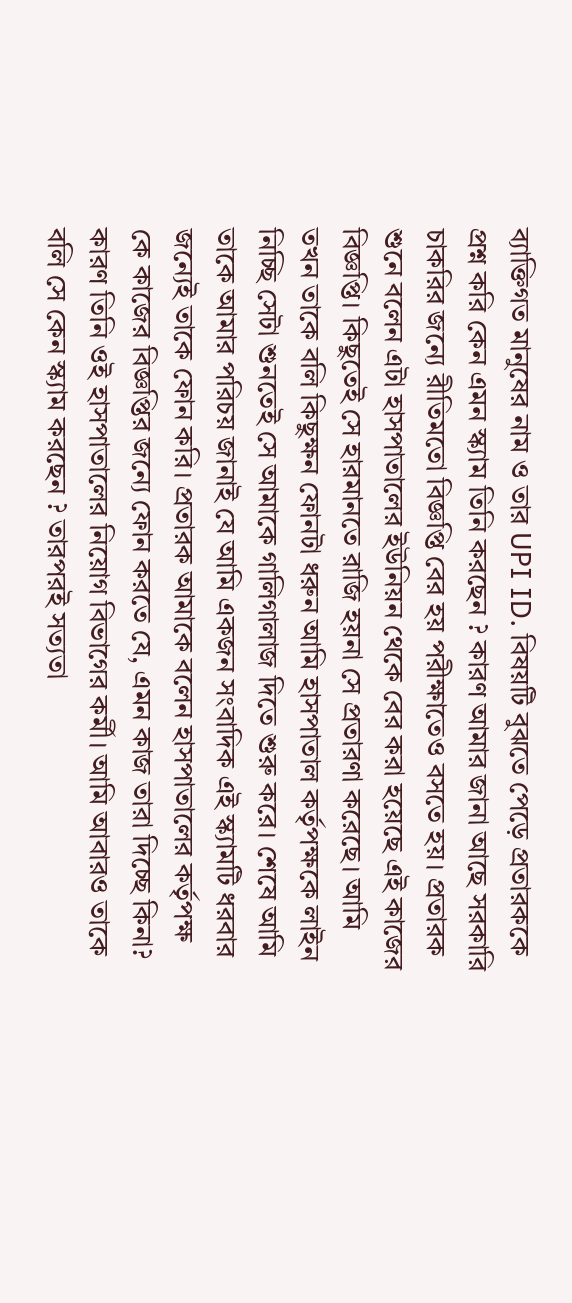ব্যাক্তিগত মানুষের নাম ও তার UPI ID. বিষয়টি বুঝতে পেড়ে প্রতারককে প্রশ্ন করি কেন এমন স্ক্যাম তিনি করছেন ? কারণ আমার জানা আছে সরকারি চাকরির জন্যে রীতিমতো বিজ্ঞপ্তি বের হয় পরীক্ষাতেও বসতে হয়। প্রতারক শুনে বলেন এটা হাসপাতালের ইউনিয়ন থেকে বের করা হয়েছে এই কাজের বিজ্ঞপ্তি। কিছুতেই সে হারমানতে রাজি হয়না সে প্রতারণা করেছে। আমি তখন তাকে বলি কিছুক্ষন ফোনটা ধরুন আমি হাসপাতাল কর্তৃপক্ষকে লাইন নিচ্ছি সেটা শুনতেই সে আমাকে গালিগালাজ দিতে শুরু করে। শেষে আমি তাকে আমার পরিচয় জানাই যে আমি একজন সংবাদিক এই স্ক্যামটি ধরবার জন্যেই তাকে ফোন করি। প্রতারক আমাকে বলেন হাসপাতালের কর্তৃপক্ষ কে কাজের বিজ্ঞপ্তির জন্যে ফোন করতে যে, এমন কাজ তারা দিচ্ছে কিনা? কারণ তিনি ওই হাসপাতালের নিয়োগ বিভাগের কর্মী। আমি আবারও তাকে বলি সে কেন স্ক্যাম করছেন ? তারপরই সত্যতা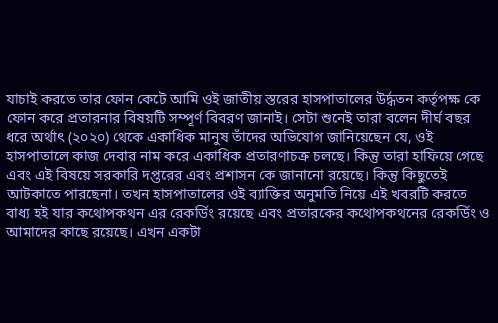যাচাই করতে তার ফোন কেটে আমি ওই জাতীয় স্তরের হাসপাতালের উর্দ্ধতন কর্তৃপক্ষ কে ফোন করে প্রতারনার বিষয়টি সম্পূর্ণ বিবরণ জানাই। সেটা শুনেই তারা বলেন দীর্ঘ বছর ধরে অর্থাৎ (২০২০) থেকে একাধিক মানুষ তাঁদের অভিযোগ জানিয়েছেন যে, ওই হাসপাতালে কাজ দেবার নাম করে একাধিক প্রতারণাচক্র চলছে। কিন্তু তারা হাফিয়ে গেছে এবং এই বিষয়ে সরকারি দপ্তরের এবং প্রশাসন কে জানানো রয়েছে। কিন্তু কিছুতেই আটকাতে পারছেনা। তখন হাসপাতালের ওই ব্যাক্তির অনুমতি নিয়ে এই খবরটি করতে বাধ্য হই যার কথোপকথন এর রেকর্ডিং রয়েছে এবং প্রতারকের কথোপকথনের রেকর্ডিং ও আমাদের কাছে রয়েছে। এখন একটা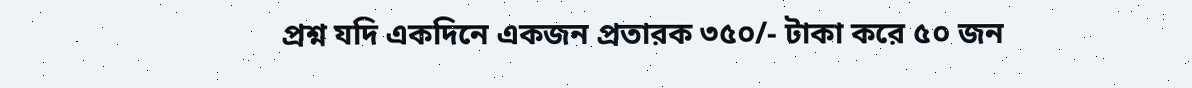প্রশ্ন যদি একদিনে একজন প্রতারক ৩৫০/- টাকা করে ৫০ জন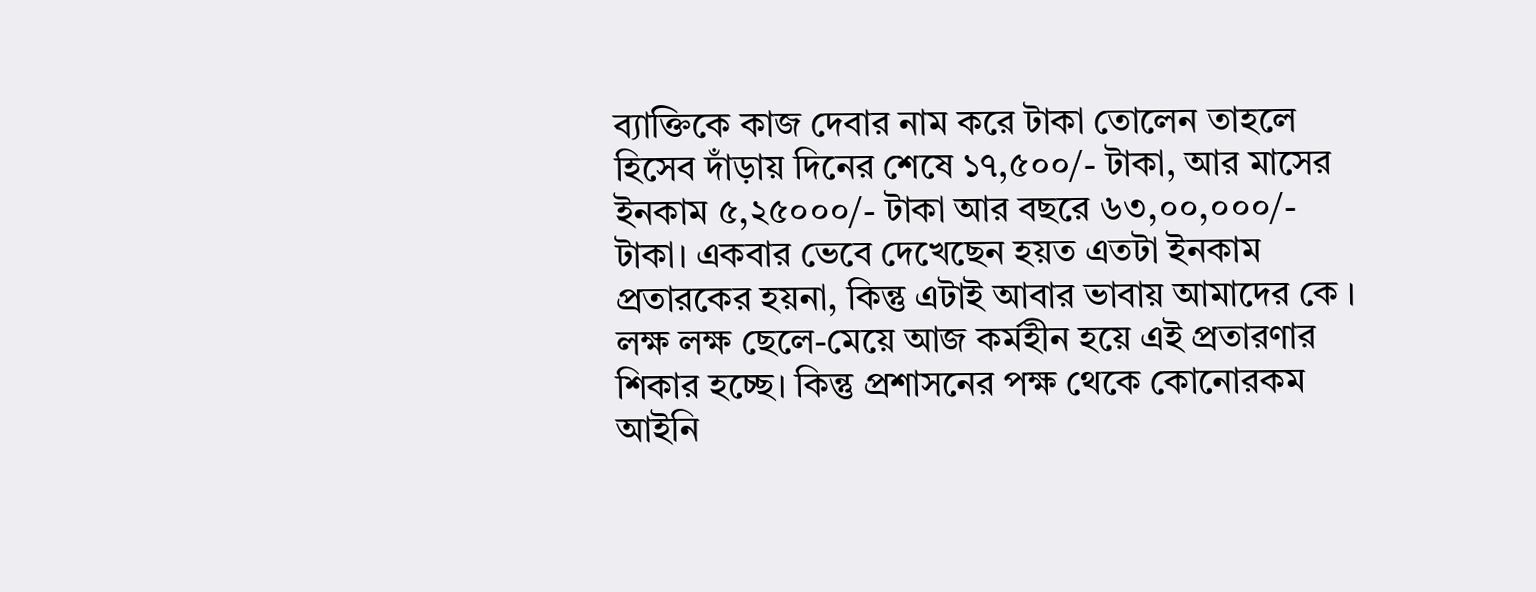ব্যাক্তিকে কাজ দেবার নাম করে টাকা তোলেন তাহলে হিসেব দাঁড়ায় দিনের শেষে ১৭,৫০০/- টাকা, আর মাসের ইনকাম ৫,২৫০০০/- টাকা আর বছরে ৬৩,০০,০০০/- টাকা। একবার ভেবে দেখেছেন হয়ত এতটা ইনকাম প্রতারকের হয়না, কিন্তু এটাই আবার ভাবায় আমাদের কে । লক্ষ লক্ষ ছেলে-মেয়ে আজ কর্মহীন হয়ে এই প্রতারণার শিকার হচ্ছে। কিন্তু প্রশাসনের পক্ষ থেকে কোনোরকম আইনি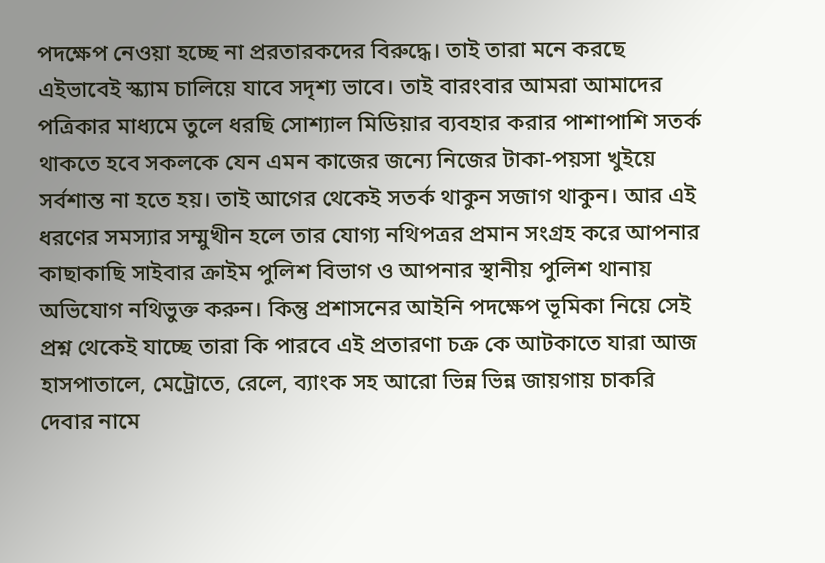পদক্ষেপ নেওয়া হচ্ছে না প্ররতারকদের বিরুদ্ধে। তাই তারা মনে করছে এইভাবেই স্ক্যাম চালিয়ে যাবে সদৃশ্য ভাবে। তাই বারংবার আমরা আমাদের পত্রিকার মাধ্যমে তুলে ধরছি সোশ্যাল মিডিয়ার ব্যবহার করার পাশাপাশি সতর্ক থাকতে হবে সকলকে যেন এমন কাজের জন্যে নিজের টাকা-পয়সা খুইয়ে সর্বশান্ত না হতে হয়। তাই আগের থেকেই সতর্ক থাকুন সজাগ থাকুন। আর এই ধরণের সমস্যার সম্মুখীন হলে তার যোগ্য নথিপত্রর প্রমান সংগ্রহ করে আপনার কাছাকাছি সাইবার ক্রাইম পুলিশ বিভাগ ও আপনার স্থানীয় পুলিশ থানায় অভিযোগ নথিভুক্ত করুন। কিন্তু প্রশাসনের আইনি পদক্ষেপ ভূমিকা নিয়ে সেই প্রশ্ন থেকেই যাচ্ছে তারা কি পারবে এই প্রতারণা চক্র কে আটকাতে যারা আজ হাসপাতালে, মেট্রোতে, রেলে, ব্যাংক সহ আরো ভিন্ন ভিন্ন জায়গায় চাকরি দেবার নামে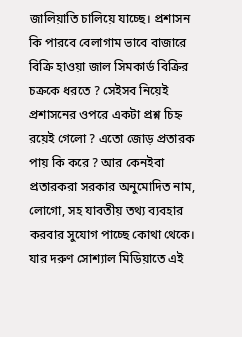জালিয়াতি চালিয়ে যাচ্ছে। প্রশাসন কি পারবে বেলাগাম ভাবে বাজারে বিক্রি হাওয়া জাল সিমকার্ড বিক্রির চক্রকে ধরতে ? সেইসব নিয়েই প্রশাসনের ওপরে একটা প্রশ্ন চিহ্ন রয়েই গেলো ? এতো জোড় প্রতারক পায় কি করে ? আর কেনইবা প্রতারকরা সরকার অনুমোদিত নাম, লোগো, সহ যাবতীয় তথ্য ব্যবহার করবার সুযোগ পাচ্ছে কোথা থেকে। যার দরুণ সোশ্যাল মিডিয়াতে এই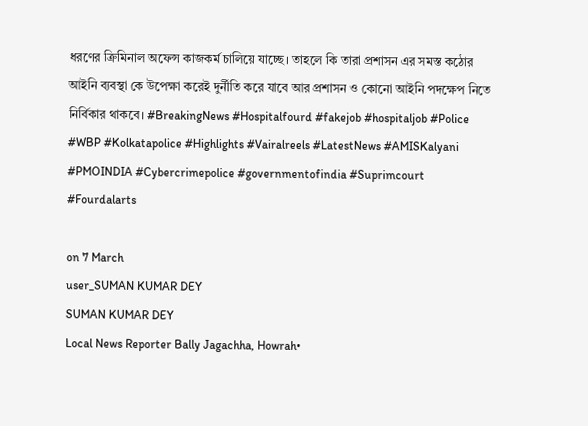ধরণের ক্রিমিনাল অফেন্স কাজকর্ম চালিয়ে যাচ্ছে। তাহলে কি তারা প্রশাসন এর সমস্ত কঠোর আইনি ব্যবস্থা কে উপেক্ষা করেই দুর্নীতি করে যাবে আর প্রশাসন ও কোনো আইনি পদক্ষেপ নিতে নির্বিকার থাকবে। #BreakingNews #Hospitalfourd #fakejob #hospitaljob #Police #WBP #Kolkatapolice #Highlights #Vairalreels #LatestNews #AMISKalyani #PMOINDIA #Cybercrimepolice #governmentofindia #Suprimcourt #Fourdalarts

on 7 March
user_SUMAN KUMAR DEY
SUMAN KUMAR DEY
Local News Reporter Bally Jagachha, Howrah•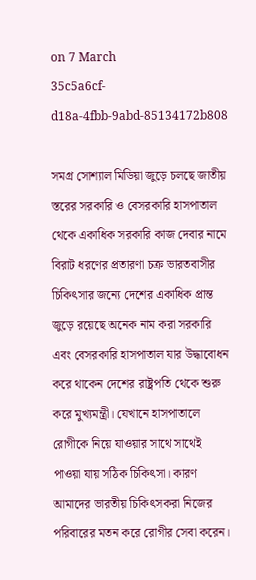on 7 March
35c5a6cf-d18a-4fbb-9abd-85134172b808

সমগ্র সোশ্যাল মিডিয়া জুড়ে চলছে জাতীয় স্তরের সরকারি ও বেসরকারি হাসপাতাল থেকে একাধিক সরকারি কাজ দেবার নামে বিরাট ধরণের প্রতারণা চক্র ভারতবাসীর চিকিৎসার জন্যে দেশের একাধিক প্রান্ত জুড়ে রয়েছে অনেক নাম করা সরকারি এবং বেসরকারি হাসপাতাল যার উদ্ধাবোধন করে থাকেন দেশের রাষ্ট্রপতি থেকে শুরু করে মুখ্যমন্ত্রী। যেখানে হাসপাতালে রোগীকে নিয়ে যাওয়ার সাথে সাথেই পাওয়া যায় সঠিক চিকিৎসা। কারণ আমাদের ভারতীয় চিকিৎসকরা নিজের পরিবারের মতন করে রোগীর সেবা করেন।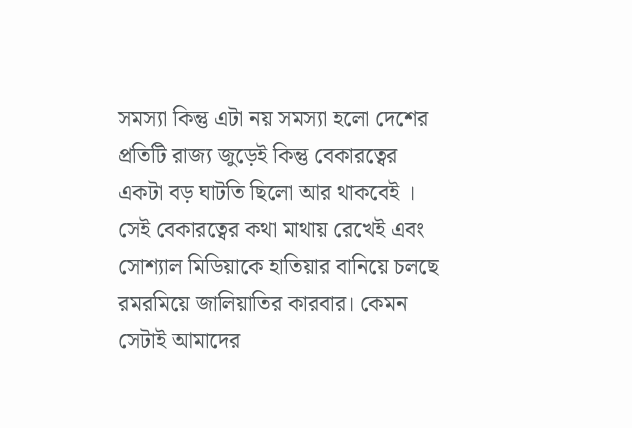সমস্যা কিন্তু এটা নয় সমস্যা হলো দেশের প্রতিটি রাজ্য জুড়েই কিন্তু বেকারত্বের একটা বড় ঘাটতি ছিলো আর থাকবেই । সেই বেকারত্বের কথা মাথায় রেখেই এবং সোশ্যাল মিডিয়াকে হাতিয়ার বানিয়ে চলছে রমরমিয়ে জালিয়াতির কারবার। কেমন সেটাই আমাদের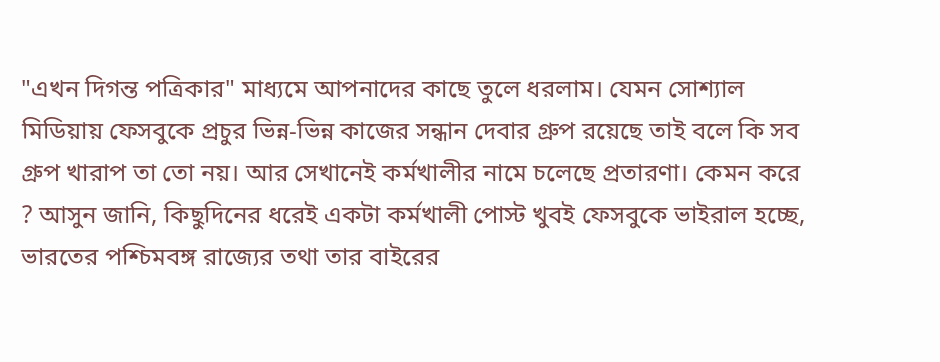"এখন দিগন্ত পত্রিকার" মাধ্যমে আপনাদের কাছে তুলে ধরলাম। যেমন সোশ্যাল মিডিয়ায় ফেসবুকে প্রচুর ভিন্ন-ভিন্ন কাজের সন্ধান দেবার গ্রুপ রয়েছে তাই বলে কি সব গ্রুপ খারাপ তা তো নয়। আর সেখানেই কর্মখালীর নামে চলেছে প্রতারণা। কেমন করে ? আসুন জানি, কিছুদিনের ধরেই একটা কর্মখালী পোস্ট খুবই ফেসবুকে ভাইরাল হচ্ছে, ভারতের পশ্চিমবঙ্গ রাজ্যের তথা তার বাইরের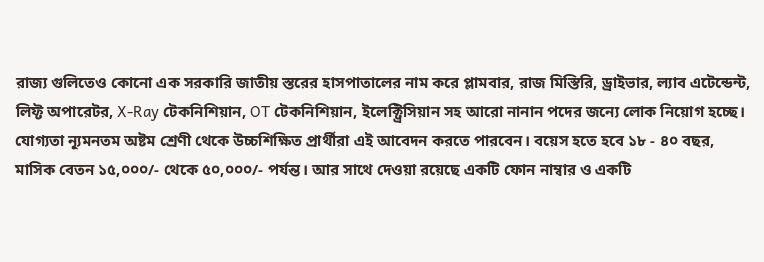রাজ্য গুলিতেও কোনো এক সরকারি জাতীয় স্তরের হাসপাতালের নাম করে প্লামবার, রাজ মিস্তিরি, ড্রাইভার, ল্যাব এটেন্ডেন্ট, লিফ্ট অপারেটর, X-Ray টেকনিশিয়ান, OT টেকনিশিয়ান, ইলেক্ট্রিসিয়ান সহ আরো নানান পদের জন্যে লোক নিয়োগ হচ্ছে। যোগ্যতা ন্যূমনতম অষ্টম শ্রেণী থেকে উচ্চশিক্ষিত প্রার্থীরা এই আবেদন করতে পারবেন। বয়েস হতে হবে ১৮ - ৪০ বছর, মাসিক বেতন ১৫,০০০/- থেকে ৫০,০০০/- পর্যন্ত। আর সাথে দেওয়া রয়েছে একটি ফোন নাম্বার ও একটি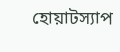হোয়াটস্যাপ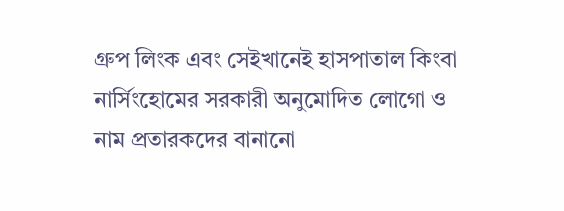গ্রুপ লিংক এবং সেইখানেই হাসপাতাল কিংবা নার্সিংহোমের সরকারী অনুমোদিত লোগো ও নাম প্রতারকদের বানানো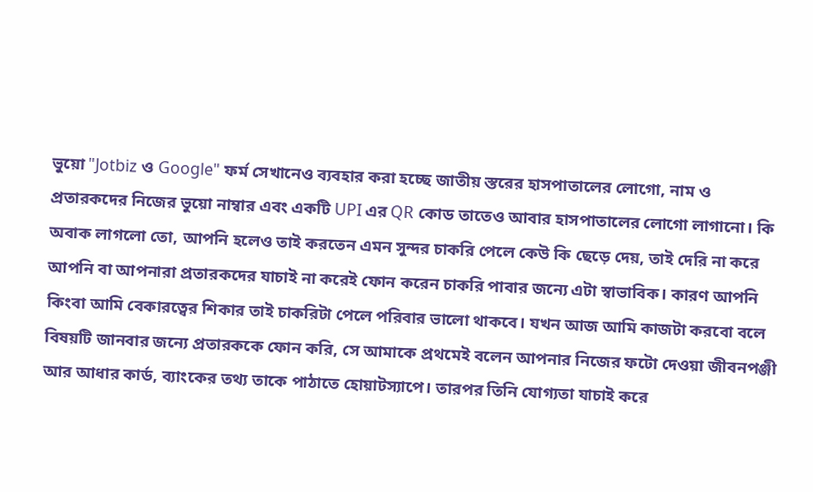ভুয়ো "Jotbiz ও Google" ফর্ম সেখানেও ব্যবহার করা হচ্ছে জাতীয় স্তরের হাসপাতালের লোগো, নাম ও প্রতারকদের নিজের ভুয়ো নাম্বার এবং একটি UPI এর QR কোড তাতেও আবার হাসপাতালের লোগো লাগানো। কি অবাক লাগলো তো, আপনি হলেও তাই করতেন এমন সুন্দর চাকরি পেলে কেউ কি ছেড়ে দেয়, তাই দেরি না করে আপনি বা আপনারা প্রতারকদের যাচাই না করেই ফোন করেন চাকরি পাবার জন্যে এটা স্বাভাবিক। কারণ আপনি কিংবা আমি বেকারত্বের শিকার তাই চাকরিটা পেলে পরিবার ভালো থাকবে। যখন আজ আমি কাজটা করবো বলে বিষয়টি জানবার জন্যে প্রতারককে ফোন করি, সে আমাকে প্রথমেই বলেন আপনার নিজের ফটো দেওয়া জীবনপঞ্জী আর আধার কার্ড, ব্যাংকের তথ্য তাকে পাঠাতে হোয়াটস্যাপে। তারপর তিনি যোগ্যতা যাচাই করে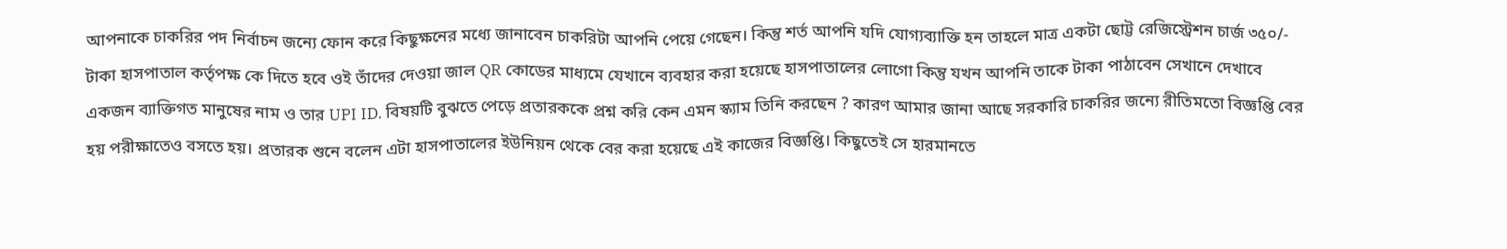আপনাকে চাকরির পদ নির্বাচন জন্যে ফোন করে কিছুক্ষনের মধ্যে জানাবেন চাকরিটা আপনি পেয়ে গেছেন। কিন্তু শর্ত আপনি যদি যোগ্যব্যাক্তি হন তাহলে মাত্র একটা ছোট্ট রেজিস্ট্রেশন চার্জ ৩৫০/- টাকা হাসপাতাল কর্তৃপক্ষ কে দিতে হবে ওই তাঁদের দেওয়া জাল QR কোডের মাধ্যমে যেখানে ব্যবহার করা হয়েছে হাসপাতালের লোগো কিন্তু যখন আপনি তাকে টাকা পাঠাবেন সেখানে দেখাবে একজন ব্যাক্তিগত মানুষের নাম ও তার UPI ID. বিষয়টি বুঝতে পেড়ে প্রতারককে প্রশ্ন করি কেন এমন স্ক্যাম তিনি করছেন ? কারণ আমার জানা আছে সরকারি চাকরির জন্যে রীতিমতো বিজ্ঞপ্তি বের হয় পরীক্ষাতেও বসতে হয়। প্রতারক শুনে বলেন এটা হাসপাতালের ইউনিয়ন থেকে বের করা হয়েছে এই কাজের বিজ্ঞপ্তি। কিছুতেই সে হারমানতে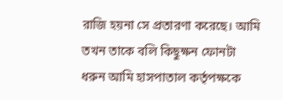রাজি হয়না সে প্রতারণা করেছে। আমি তখন তাকে বলি কিছুক্ষন ফোনটা ধরুন আমি হাসপাতাল কর্তৃপক্ষকে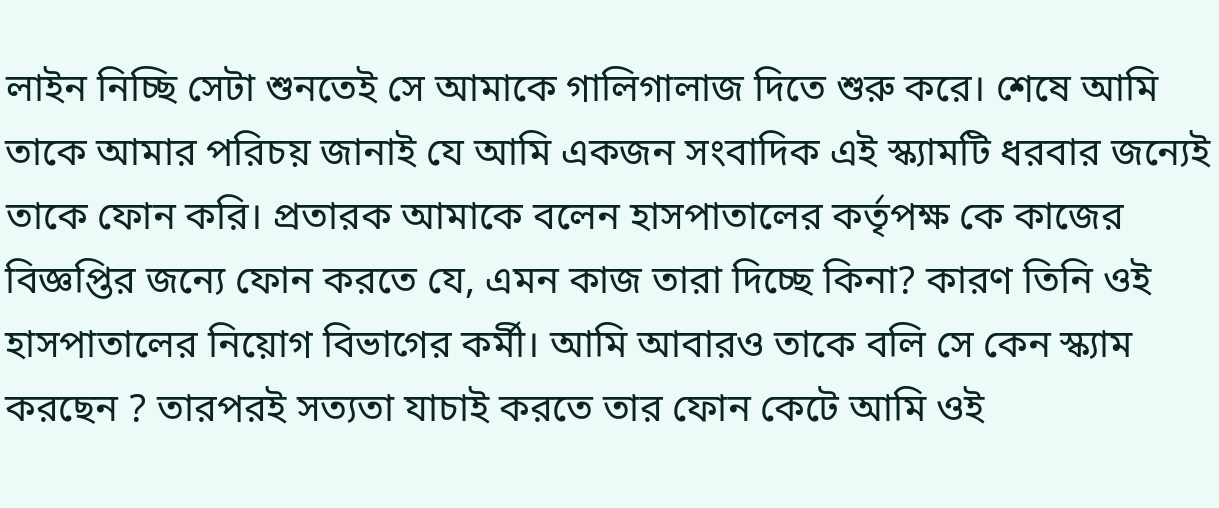লাইন নিচ্ছি সেটা শুনতেই সে আমাকে গালিগালাজ দিতে শুরু করে। শেষে আমি তাকে আমার পরিচয় জানাই যে আমি একজন সংবাদিক এই স্ক্যামটি ধরবার জন্যেই তাকে ফোন করি। প্রতারক আমাকে বলেন হাসপাতালের কর্তৃপক্ষ কে কাজের বিজ্ঞপ্তির জন্যে ফোন করতে যে, এমন কাজ তারা দিচ্ছে কিনা? কারণ তিনি ওই হাসপাতালের নিয়োগ বিভাগের কর্মী। আমি আবারও তাকে বলি সে কেন স্ক্যাম করছেন ? তারপরই সত্যতা যাচাই করতে তার ফোন কেটে আমি ওই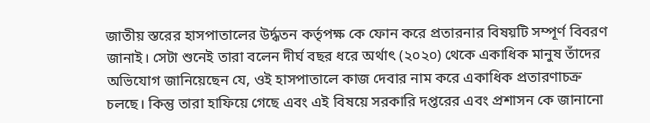জাতীয় স্তরের হাসপাতালের উর্দ্ধতন কর্তৃপক্ষ কে ফোন করে প্রতারনার বিষয়টি সম্পূর্ণ বিবরণ জানাই। সেটা শুনেই তারা বলেন দীর্ঘ বছর ধরে অর্থাৎ (২০২০) থেকে একাধিক মানুষ তাঁদের অভিযোগ জানিয়েছেন যে, ওই হাসপাতালে কাজ দেবার নাম করে একাধিক প্রতারণাচক্র চলছে। কিন্তু তারা হাফিয়ে গেছে এবং এই বিষয়ে সরকারি দপ্তরের এবং প্রশাসন কে জানানো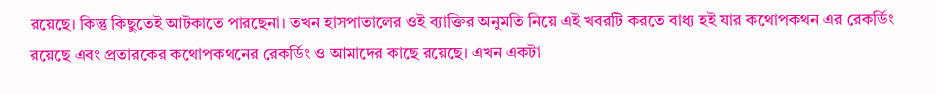রয়েছে। কিন্তু কিছুতেই আটকাতে পারছেনা। তখন হাসপাতালের ওই ব্যাক্তির অনুমতি নিয়ে এই খবরটি করতে বাধ্য হই যার কথোপকথন এর রেকর্ডিং রয়েছে এবং প্রতারকের কথোপকথনের রেকর্ডিং ও আমাদের কাছে রয়েছে। এখন একটা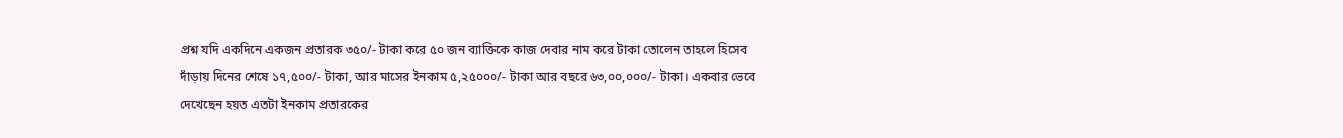প্রশ্ন যদি একদিনে একজন প্রতারক ৩৫০/- টাকা করে ৫০ জন ব্যাক্তিকে কাজ দেবার নাম করে টাকা তোলেন তাহলে হিসেব দাঁড়ায় দিনের শেষে ১৭,৫০০/- টাকা, আর মাসের ইনকাম ৫,২৫০০০/- টাকা আর বছরে ৬৩,০০,০০০/- টাকা। একবার ভেবে দেখেছেন হয়ত এতটা ইনকাম প্রতারকের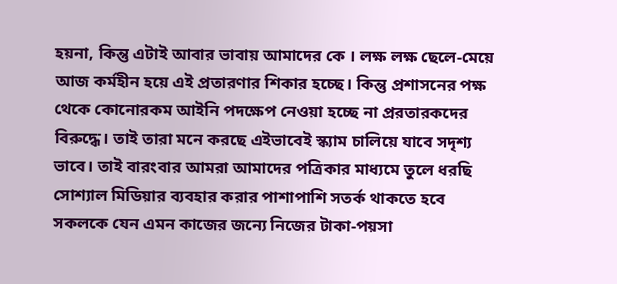হয়না, কিন্তু এটাই আবার ভাবায় আমাদের কে । লক্ষ লক্ষ ছেলে-মেয়ে আজ কর্মহীন হয়ে এই প্রতারণার শিকার হচ্ছে। কিন্তু প্রশাসনের পক্ষ থেকে কোনোরকম আইনি পদক্ষেপ নেওয়া হচ্ছে না প্ররতারকদের বিরুদ্ধে। তাই তারা মনে করছে এইভাবেই স্ক্যাম চালিয়ে যাবে সদৃশ্য ভাবে। তাই বারংবার আমরা আমাদের পত্রিকার মাধ্যমে তুলে ধরছি সোশ্যাল মিডিয়ার ব্যবহার করার পাশাপাশি সতর্ক থাকতে হবে সকলকে যেন এমন কাজের জন্যে নিজের টাকা-পয়সা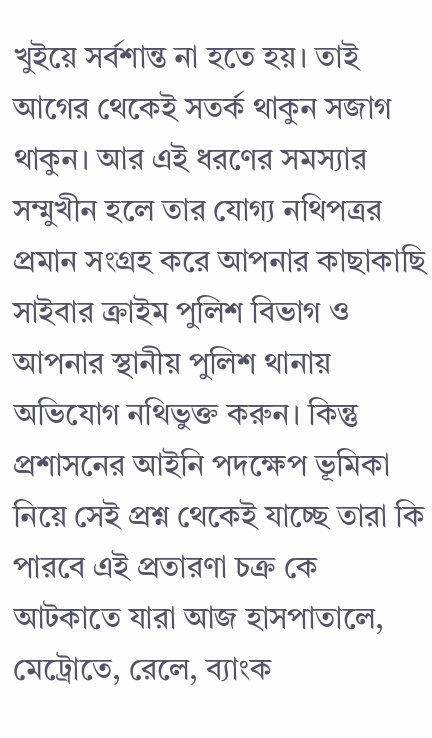খুইয়ে সর্বশান্ত না হতে হয়। তাই আগের থেকেই সতর্ক থাকুন সজাগ থাকুন। আর এই ধরণের সমস্যার সম্মুখীন হলে তার যোগ্য নথিপত্রর প্রমান সংগ্রহ করে আপনার কাছাকাছি সাইবার ক্রাইম পুলিশ বিভাগ ও আপনার স্থানীয় পুলিশ থানায় অভিযোগ নথিভুক্ত করুন। কিন্তু প্রশাসনের আইনি পদক্ষেপ ভূমিকা নিয়ে সেই প্রশ্ন থেকেই যাচ্ছে তারা কি পারবে এই প্রতারণা চক্র কে আটকাতে যারা আজ হাসপাতালে, মেট্রোতে, রেলে, ব্যাংক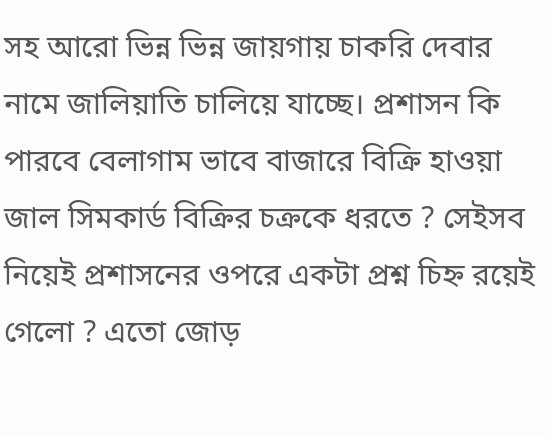সহ আরো ভিন্ন ভিন্ন জায়গায় চাকরি দেবার নামে জালিয়াতি চালিয়ে যাচ্ছে। প্রশাসন কি পারবে বেলাগাম ভাবে বাজারে বিক্রি হাওয়া জাল সিমকার্ড বিক্রির চক্রকে ধরতে ? সেইসব নিয়েই প্রশাসনের ওপরে একটা প্রশ্ন চিহ্ন রয়েই গেলো ? এতো জোড়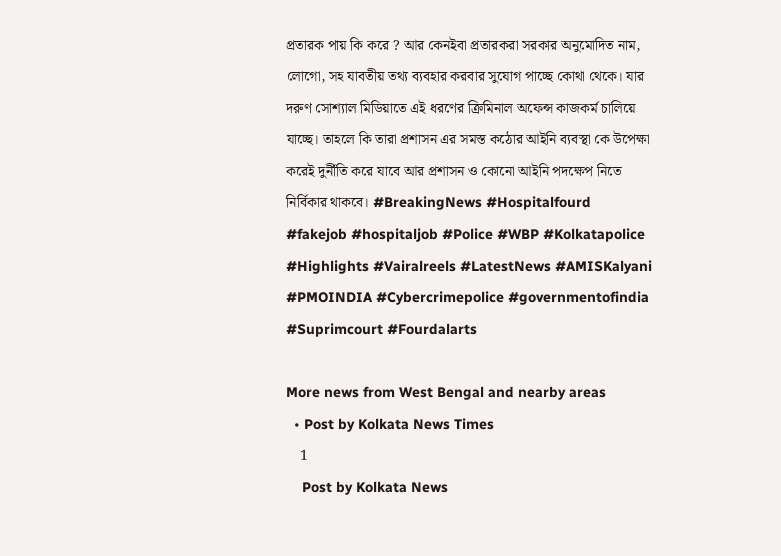প্রতারক পায় কি করে ? আর কেনইবা প্রতারকরা সরকার অনুমোদিত নাম, লোগো, সহ যাবতীয় তথ্য ব্যবহার করবার সুযোগ পাচ্ছে কোথা থেকে। যার দরুণ সোশ্যাল মিডিয়াতে এই ধরণের ক্রিমিনাল অফেন্স কাজকর্ম চালিয়ে যাচ্ছে। তাহলে কি তারা প্রশাসন এর সমস্ত কঠোর আইনি ব্যবস্থা কে উপেক্ষা করেই দুর্নীতি করে যাবে আর প্রশাসন ও কোনো আইনি পদক্ষেপ নিতে নির্বিকার থাকবে। #BreakingNews #Hospitalfourd #fakejob #hospitaljob #Police #WBP #Kolkatapolice #Highlights #Vairalreels #LatestNews #AMISKalyani #PMOINDIA #Cybercrimepolice #governmentofindia #Suprimcourt #Fourdalarts

More news from West Bengal and nearby areas
  • Post by Kolkata News Times
    1
    Post by Kolkata News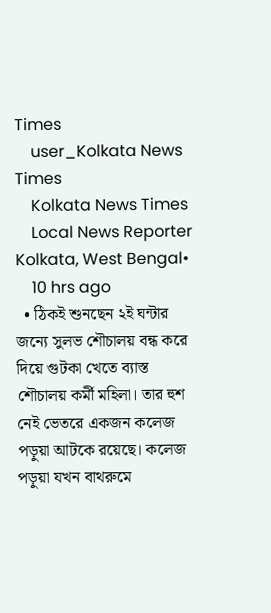Times
    user_Kolkata News Times
    Kolkata News Times
    Local News Reporter Kolkata, West Bengal•
    10 hrs ago
  • ঠিকই শুনছেন ২ই ঘন্টার জন্যে সুলভ শৌচালয় বন্ধ করে দিয়ে গুটকা খেতে ব্যাস্ত শৌচালয় কর্মী মহিলা। তার হুশ নেই ভেতরে একজন কলেজ পড়ুয়া আটকে রয়েছে। কলেজ পড়ুয়া যখন বাথরুমে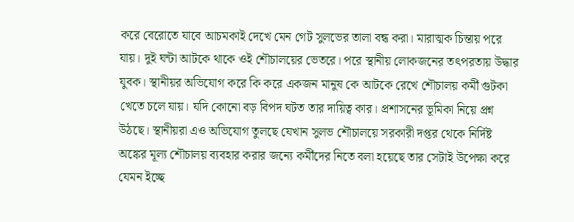করে বেরোতে যাবে আচমকাই দেখে মেন গেট সুলভের তালা বন্ধ করা। মারাত্মক চিন্তায় পরে যায়। দুই ঘন্টা আটকে থাকে ওই শৌচালয়ের ভেতরে। পরে স্থানীয় লোকজনের তৎপরতায় উদ্ধার যুবক। স্থানীয়র অভিযোগ করে কি করে একজন মানুষ কে আটকে রেখে শৌচালয় কর্মী গুটকা খেতে চলে যায়। যদি কোনো বড় বিপদ ঘটত তার দায়িত্ব কার। প্রশাসনের ভূমিকা নিয়ে প্রশ্ন উঠছে। স্থানীয়রা এও অভিযোগ তুলছে যেখান সুলভ শৌচালয়ে সরকারী দপ্তর থেকে নির্দিষ্ট অঙ্কের মূল্য শৌচালয় ব্যবহার করার জন্যে কর্মীদের নিতে বলা হয়েছে তার সেটাই উপেক্ষা করে যেমন ইচ্ছে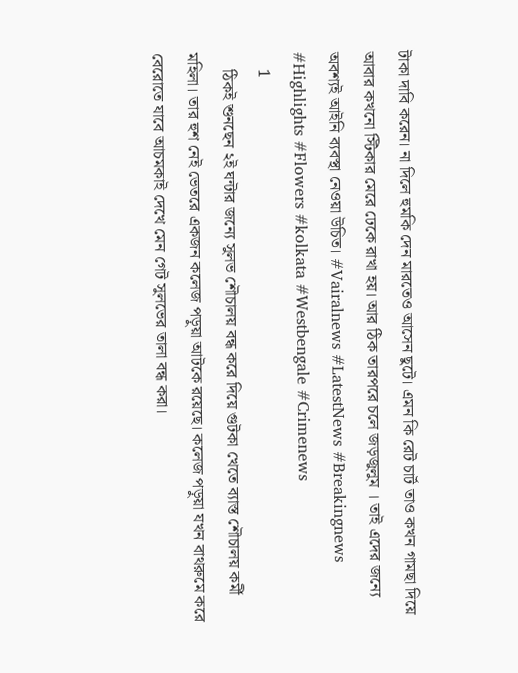টাকা দাবি করেন। না দিলে হুমকি দেন মারতেও আসেন ছুটে। এমন কি রেট চার্ট তাও কখন গামছা দিয়ে আবার কখনো স্টিকার মেরে ঢেকে রাখা হয়। আর ঠিক তারপরে চলে জড়জুলুম । তাই এদের জন্যে অবশ্যই আইনি ব্যবস্থা নেওয়া উচিত। #Vairalnews #LatestNews #Breakingnews #Highlights #Flowers #kolkata #Westbengale #Crimenews
    1
    ঠিকই শুনছেন ২ই ঘন্টার জন্যে সুলভ শৌচালয় বন্ধ করে দিয়ে গুটকা খেতে ব্যাস্ত শৌচালয় কর্মী মহিলা। তার হুশ নেই ভেতরে একজন কলেজ পড়ুয়া আটকে রয়েছে। কলেজ পড়ুয়া যখন বাথরুমে করে বেরোতে যাবে আচমকাই দেখে মেন গেট সুলভের তালা বন্ধ করা।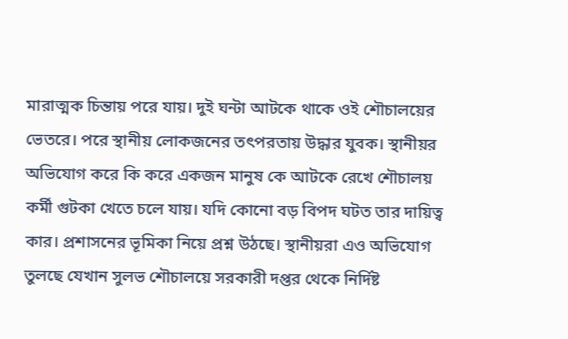মারাত্মক চিন্তায় পরে যায়। দুই ঘন্টা আটকে থাকে ওই শৌচালয়ের ভেতরে। পরে স্থানীয় লোকজনের তৎপরতায় উদ্ধার যুবক। স্থানীয়র অভিযোগ করে কি করে একজন মানুষ কে আটকে রেখে শৌচালয় কর্মী গুটকা খেতে চলে যায়। যদি কোনো বড় বিপদ ঘটত তার দায়িত্ব কার। প্রশাসনের ভূমিকা নিয়ে প্রশ্ন উঠছে। স্থানীয়রা এও অভিযোগ তুলছে যেখান সুলভ শৌচালয়ে সরকারী দপ্তর থেকে নির্দিষ্ট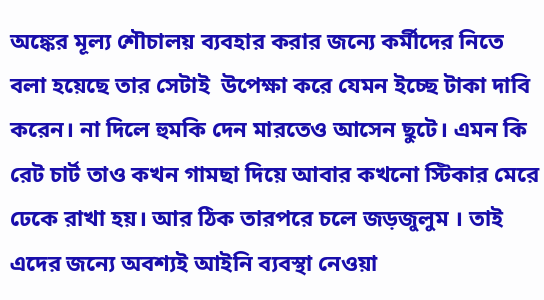অঙ্কের মূল্য শৌচালয় ব্যবহার করার জন্যে কর্মীদের নিতে বলা হয়েছে তার সেটাই  উপেক্ষা করে যেমন ইচ্ছে টাকা দাবি করেন। না দিলে হুমকি দেন মারতেও আসেন ছুটে। এমন কি রেট চার্ট তাও কখন গামছা দিয়ে আবার কখনো স্টিকার মেরে ঢেকে রাখা হয়। আর ঠিক তারপরে চলে জড়জুলুম । তাই এদের জন্যে অবশ্যই আইনি ব্যবস্থা নেওয়া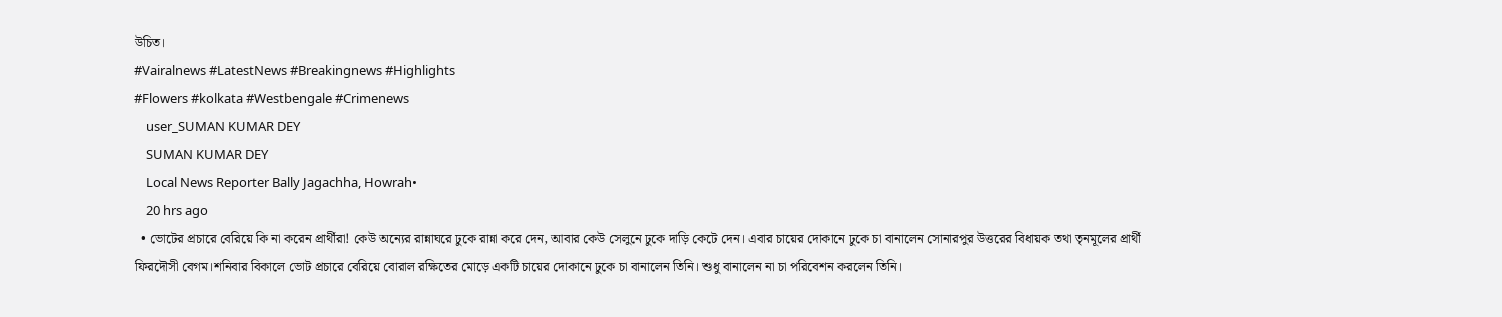উচিত।
#Vairalnews #LatestNews #Breakingnews #Highlights
#Flowers #kolkata #Westbengale #Crimenews
    user_SUMAN KUMAR DEY
    SUMAN KUMAR DEY
    Local News Reporter Bally Jagachha, Howrah•
    20 hrs ago
  • ভোটের প্রচারে বেরিয়ে কি না করেন প্রার্থীরা! কেউ অন্যের রান্নাঘরে ঢুকে রান্না করে দেন, আবার কেউ সেলুনে ঢুকে দাড়ি কেটে দেন। এবার চায়ের দোকানে ঢুকে চা বানালেন সোনারপুর উত্তরের বিধায়ক তথা তৃনমূলের প্রার্থী ফিরদৌসী বেগম।শনিবার বিকালে ভোট প্রচারে বেরিয়ে বোরাল রক্ষিতের মোড়ে একটি চায়ের দোকানে ঢুকে চা বানালেন তিনি। শুধু বানালেন না চা পরিবেশন করলেন তিনি।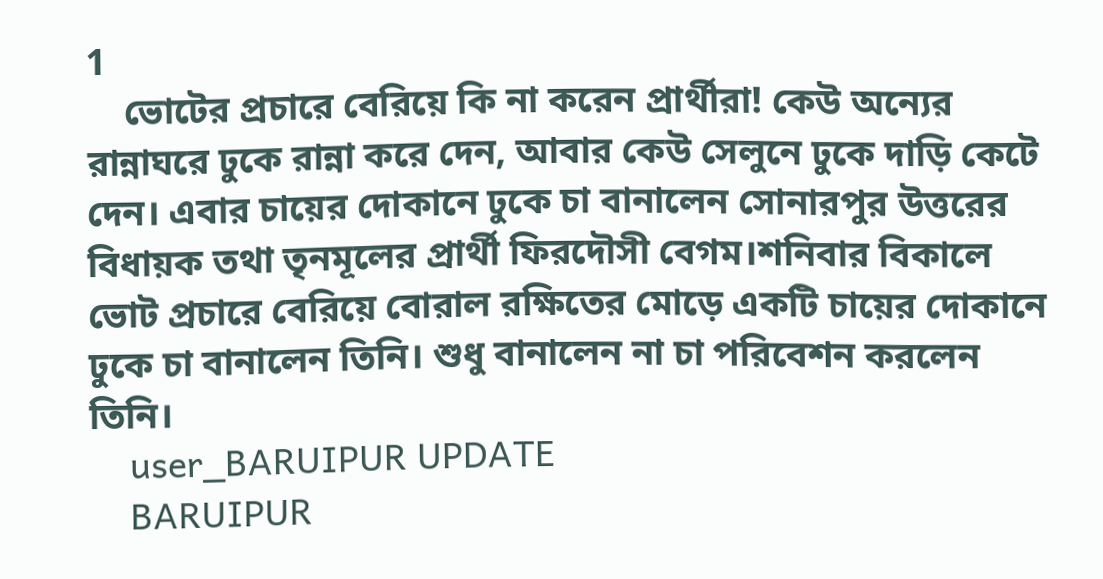1
    ভোটের প্রচারে বেরিয়ে কি না করেন প্রার্থীরা! কেউ অন্যের রান্নাঘরে ঢুকে রান্না করে দেন, আবার কেউ সেলুনে ঢুকে দাড়ি কেটে দেন। এবার চায়ের দোকানে ঢুকে চা বানালেন সোনারপুর উত্তরের বিধায়ক তথা তৃনমূলের প্রার্থী ফিরদৌসী বেগম।শনিবার বিকালে ভোট প্রচারে বেরিয়ে বোরাল রক্ষিতের মোড়ে একটি চায়ের দোকানে ঢুকে চা বানালেন তিনি। শুধু বানালেন না চা পরিবেশন করলেন তিনি।
    user_BARUIPUR UPDATE
    BARUIPUR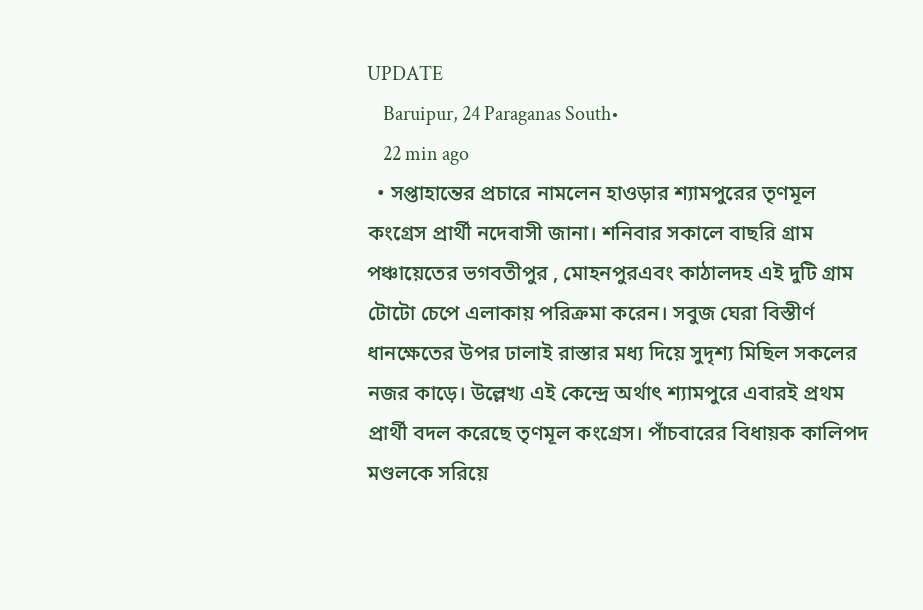UPDATE
    Baruipur, 24 Paraganas South•
    22 min ago
  • সপ্তাহান্তের প্রচারে নামলেন হাওড়ার শ্যামপুরের তৃণমূল কংগ্রেস প্রার্থী নদেবাসী জানা। শনিবার সকালে বাছরি গ্রাম পঞ্চায়েতের ভগবতীপুর , মোহনপুরএবং কাঠালদহ এই দুটি গ্রাম টোটো চেপে এলাকায় পরিক্রমা করেন। সবুজ ঘেরা বিস্তীর্ণ ধানক্ষেতের উপর ঢালাই রাস্তার মধ্য দিয়ে সুদৃশ্য মিছিল সকলের নজর কাড়ে। উল্লেখ্য এই কেন্দ্রে অর্থাৎ শ্যামপুরে এবারই প্রথম প্রার্থী বদল করেছে তৃণমূল কংগ্রেস। পাঁচবারের বিধায়ক কালিপদ মণ্ডলকে সরিয়ে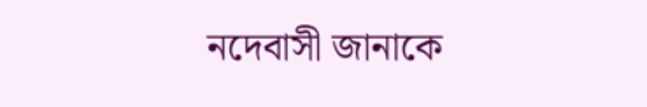নদেবাসী জানাকে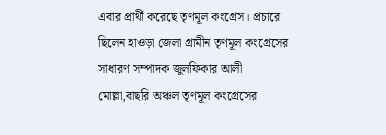এবার প্রার্থী করেছে তৃণমূল কংগ্রেস। প্রচারে ছিলেন হাওড়া জেলা গ্ৰামীন তৃণমূল কংগ্রেসের সাধারণ সম্পাদক জুলফিকার আলী মোল্লা,বাছরি অঞ্চল তৃণমূল কংগ্রেসের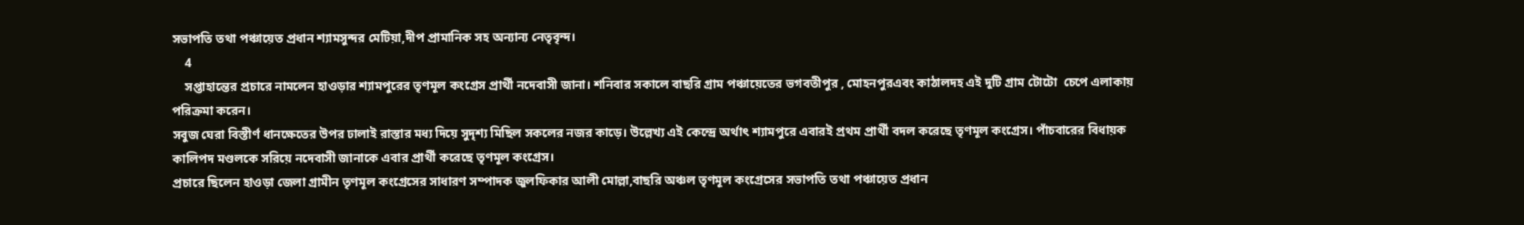সভাপতি তথা পঞ্চায়েত প্রধান শ্যামসুন্দর মেটিয়া,দীপ প্রামানিক সহ অন্যান্য নেতৃবৃন্দ।
    4
    সপ্তাহান্তের প্রচারে নামলেন হাওড়ার শ্যামপুরের তৃণমূল কংগ্রেস প্রার্থী নদেবাসী জানা। শনিবার সকালে বাছরি গ্রাম পঞ্চায়েতের ভগবতীপুর , মোহনপুরএবং কাঠালদহ এই দুটি গ্রাম টোটো  চেপে এলাকায় পরিক্রমা করেন।
সবুজ ঘেরা বিস্তীর্ণ ধানক্ষেতের উপর ঢালাই রাস্তার মধ্য দিয়ে সুদৃশ্য মিছিল সকলের নজর কাড়ে। উল্লেখ্য এই কেন্দ্রে অর্থাৎ শ্যামপুরে এবারই প্রথম প্রার্থী বদল করেছে তৃণমূল কংগ্রেস। পাঁচবারের বিধায়ক কালিপদ মণ্ডলকে সরিয়ে নদেবাসী জানাকে এবার প্রার্থী করেছে তৃণমূল কংগ্রেস।
প্রচারে ছিলেন হাওড়া জেলা গ্ৰামীন তৃণমূল কংগ্রেসের সাধারণ সম্পাদক জুলফিকার আলী মোল্লা,বাছরি অঞ্চল তৃণমূল কংগ্রেসের সভাপতি তথা পঞ্চায়েত প্রধান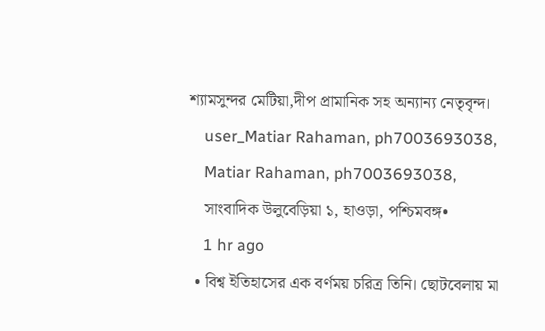শ্যামসুন্দর মেটিয়া,দীপ প্রামানিক সহ অন্যান্য নেতৃবৃন্দ।
    user_Matiar Rahaman, ph7003693038,
    Matiar Rahaman, ph7003693038,
    সাংবাদিক উলুবেড়িয়া ১, হাওড়া, পশ্চিমবঙ্গ•
    1 hr ago
  • বিশ্ব ইতিহাসের এক বর্ণময় চরিত্র তিনি। ছোটবেলায় মা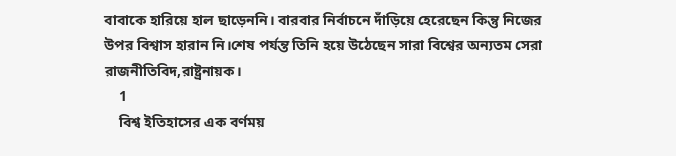বাবাকে হারিয়ে হাল ছাড়েননি। বারবার নির্বাচনে দাঁড়িয়ে হেরেছেন কিন্তু নিজের উপর বিশ্বাস হারান নি।শেষ পর্যন্ত তিনি হয়ে উঠেছেন সারা বিশ্বের অন্যতম সেরা রাজনীতিবিদ,রাষ্ট্রনায়ক।
    1
    বিশ্ব ইতিহাসের এক বর্ণময়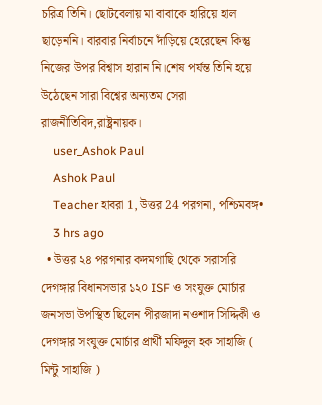চরিত্র তিনি। ছোটবেলায় মা বাবাকে হারিয়ে হাল ছাড়েননি। বারবার নির্বাচনে দাঁড়িয়ে হেরেছেন কিন্তু নিজের উপর বিশ্বাস হারান নি।শেষ পর্যন্ত তিনি হয়ে উঠেছেন সারা বিশ্বের অন্যতম সেরা রাজনীতিবিদ,রাষ্ট্রনায়ক।
    user_Ashok Paul
    Ashok Paul
    Teacher হাবরা 1, উত্তর 24 পরগনা, পশ্চিমবঙ্গ•
    3 hrs ago
  • উত্তর ২৪ পরগনার কদমগাছি থেকে সরাসরি দেগঙ্গার বিধানসভার ১২০ ISF ও সংযুক্ত মোর্চার জনসভা উপস্থিত ছিলেন পীরজাদা নওশাদ সিদ্দিকী ও দেগঙ্গার সংযুক্ত মোর্চার প্রার্থী মফিদুল হক সাহাজি ( মিন্টু সাহাজি )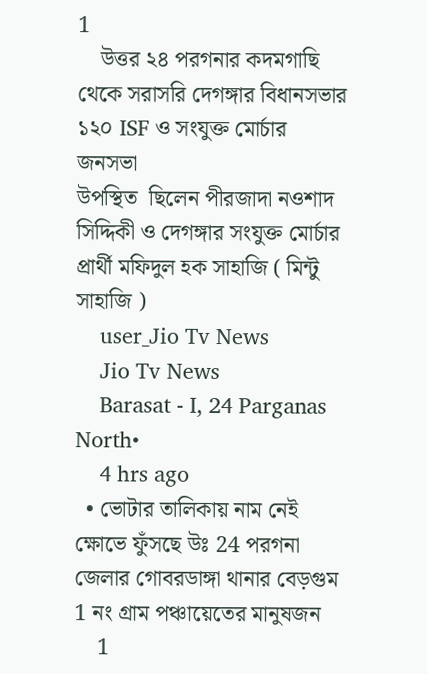1
    উত্তর ২৪ পরগনার কদমগাছি থেকে সরাসরি দেগঙ্গার বিধানসভার ১২০ ISF ও সংযুক্ত মোর্চার জনসভা
উপস্থিত  ছিলেন পীরজাদা নওশাদ সিদ্দিকী ও দেগঙ্গার সংযুক্ত মোর্চার প্রার্থী মফিদুল হক সাহাজি ( মিন্টু সাহাজি )
    user_Jio Tv News
    Jio Tv News
    Barasat - I, 24 Parganas North•
    4 hrs ago
  • ভোটার তালিকায় নাম নেই ক্ষোভে ফুঁসছে উঃ 24 পরগনা জেলার গোবরডাঙ্গা থানার বেড়গুম 1 নং গ্রাম পঞ্চায়েতের মানুষজন
    1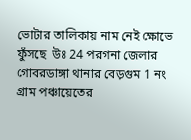ভোটার তালিকায় নাম নেই ক্ষোভে ফুঁসছে  উঃ 24 পরগনা জেলার গোবরডাঙ্গা থানার বেড়গুম 1 নং গ্রাম পঞ্চায়েতের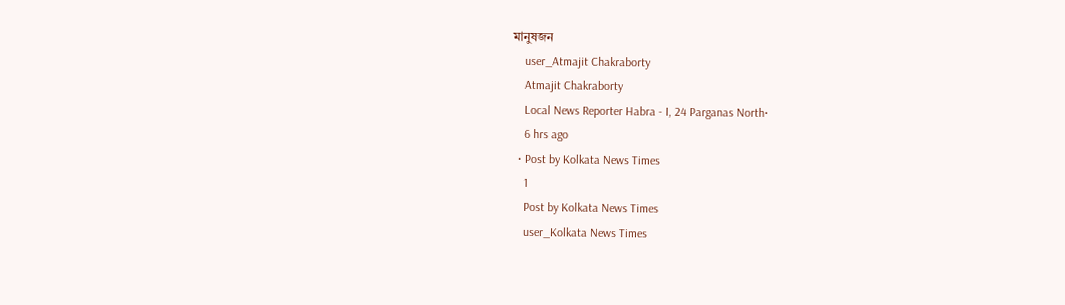মানুষজন
    user_Atmajit Chakraborty
    Atmajit Chakraborty
    Local News Reporter Habra - I, 24 Parganas North•
    6 hrs ago
  • Post by Kolkata News Times
    1
    Post by Kolkata News Times
    user_Kolkata News Times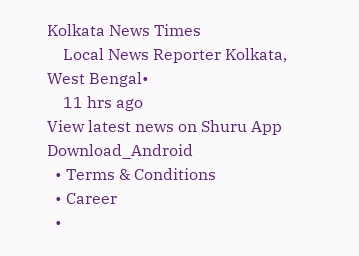Kolkata News Times
    Local News Reporter Kolkata, West Bengal•
    11 hrs ago
View latest news on Shuru App
Download_Android
  • Terms & Conditions
  • Career
  •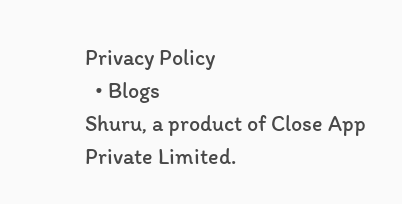Privacy Policy
  • Blogs
Shuru, a product of Close App Private Limited.